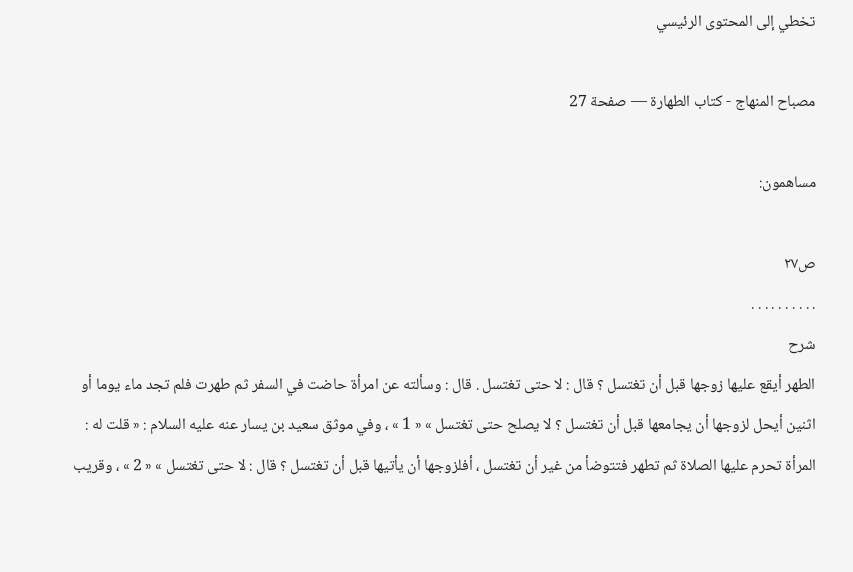تخطي إلى المحتوى الرئيسي

مصباح المنهاج - كتاب الطهارة — صفحة 27

مساهمون:

ص٢٧
. . . . . . . . . .
شرح
الطهر أيقع عليها زوجها قبل أن تغتسل ؟ قال : لا حتى تغتسل . قال : وسألته عن امرأة حاضت في السفر ثم طهرت فلم تجد ماء يوما أو اثنين أيحل لزوجها أن يجامعها قبل أن تغتسل ؟ لا يصلح حتى تغتسل » « 1 » ، وفي موثق سعيد بن يسار عنه عليه السلام : « قلت له : المرأة تحرم عليها الصلاة ثم تطهر فتتوضأ من غير أن تغتسل ، أفلزوجها أن يأتيها قبل أن تغتسل ؟ قال : لا حتى تغتسل » « 2 » ، وقريب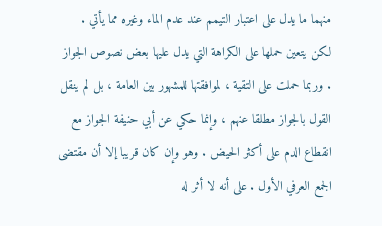منهما ما يدل على اعتبار التيمم عند عدم الماء وغيره مما يأتي . لكن يتعين حملها على الكراهة التي يدل عليها بعض نصوص الجواز . وربما حملت على التقية ، لموافقتها للمشهور بين العامة ، بل لم ينقل القول بالجواز مطلقا عنهم ، وإنما حكي عن أبي حنيفة الجواز مع انقطاع الدم على أكثر الحيض . وهو وإن كان قريبا إلا أن مقتضى الجمع العرفي الأول . على أنه لا أثر له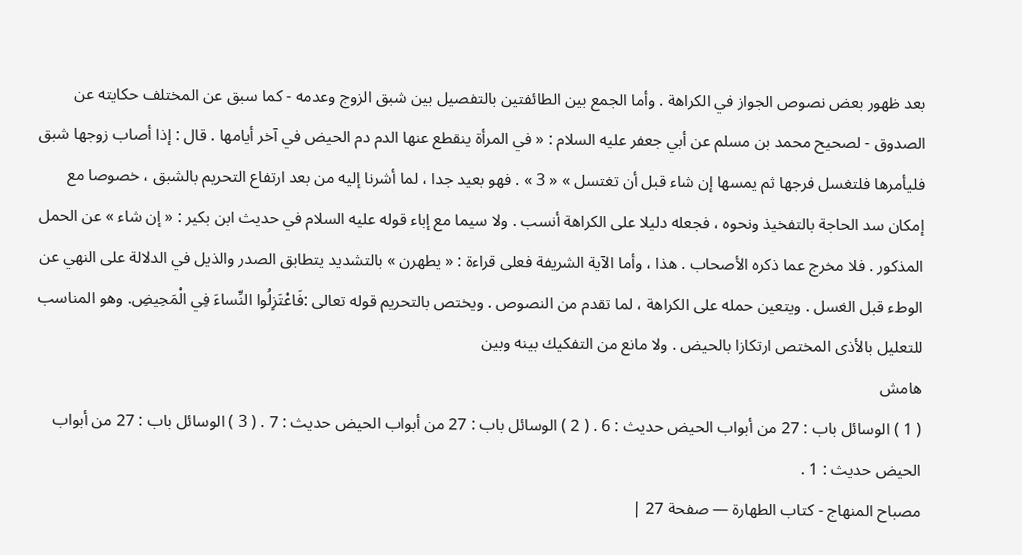بعد ظهور بعض نصوص الجواز في الكراهة . وأما الجمع بين الطائفتين بالتفصيل بين شبق الزوج وعدمه - كما سبق عن المختلف حكايته عن الصدوق - لصحيح محمد بن مسلم عن أبي جعفر عليه السلام : « في المرأة ينقطع عنها الدم دم الحيض في آخر أيامها . قال : إذا أصاب زوجها شبق فليأمرها فلتغسل فرجها ثم يمسها إن شاء قبل أن تغتسل » « 3 » . فهو بعيد جدا ، لما أشرنا إليه من بعد ارتفاع التحريم بالشبق ، خصوصا مع إمكان سد الحاجة بالتفخيذ ونحوه ، فجعله دليلا على الكراهة أنسب . ولا سيما مع إباء قوله عليه السلام في حديث ابن بكير : « إن شاء » عن الحمل المذكور . فلا مخرج عما ذكره الأصحاب . هذا ، وأما الآية الشريفة فعلى قراءة : « يطهرن » بالتشديد يتطابق الصدر والذيل في الدلالة على النهي عن الوطء قبل الغسل . ويتعين حمله على الكراهة ، لما تقدم من النصوص . ويختص بالتحريم قوله تعالى :فَاعْتَزِلُوا النِّساءَ فِي الْمَحِيضِ. وهو المناسب للتعليل بالأذى المختص ارتكازا بالحيض . ولا مانع من التفكيك بينه وبين
هامش
( 1 ) الوسائل باب : 27 من أبواب الحيض حديث : 6 . ( 2 ) الوسائل باب : 27 من أبواب الحيض حديث : 7 . ( 3 ) الوسائل باب : 27 من أبواب الحيض حديث : 1 .
مصباح المنهاج - كتاب الطهارة — صفحة 27 |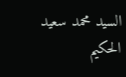السيد محمد سعيد الحكيم